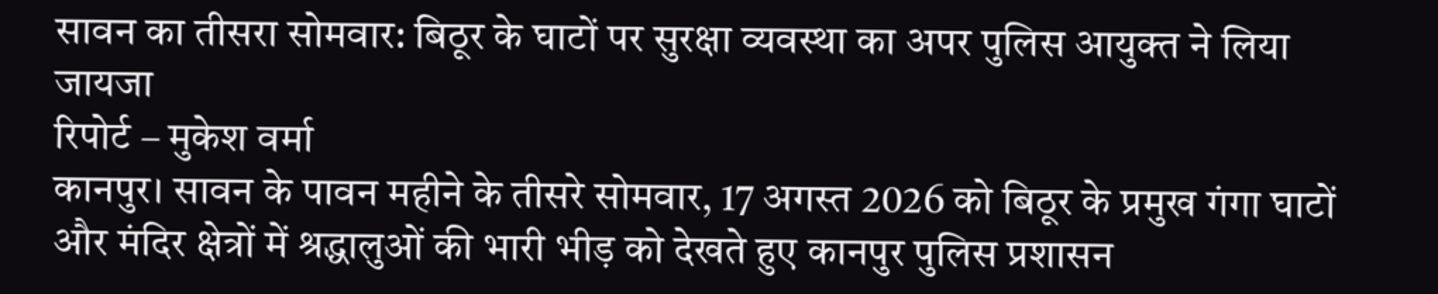सावन का तीसरा सोमवार: बिठूर के घाटों पर सुरक्षा व्यवस्था का अपर पुलिस आयुक्त ने लिया जायजा
रिपोर्ट – मुकेश वर्मा
कानपुर। सावन के पावन महीने के तीसरे सोमवार, 17 अगस्त 2026 को बिठूर के प्रमुख गंगा घाटों और मंदिर क्षेत्रों में श्रद्धालुओं की भारी भीड़ को देखते हुए कानपुर पुलिस प्रशासन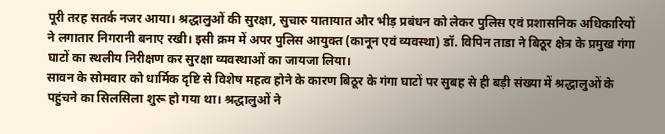पूरी तरह सतर्क नजर आया। श्रद्धालुओं की सुरक्षा, सुचारु यातायात और भीड़ प्रबंधन को लेकर पुलिस एवं प्रशासनिक अधिकारियों ने लगातार निगरानी बनाए रखी। इसी क्रम में अपर पुलिस आयुक्त (कानून एवं व्यवस्था) डॉ. विपिन ताडा ने बिठूर क्षेत्र के प्रमुख गंगा घाटों का स्थलीय निरीक्षण कर सुरक्षा व्यवस्थाओं का जायजा लिया।
सावन के सोमवार को धार्मिक दृष्टि से विशेष महत्व होने के कारण बिठूर के गंगा घाटों पर सुबह से ही बड़ी संख्या में श्रद्धालुओं के पहुंचने का सिलसिला शुरू हो गया था। श्रद्धालुओं ने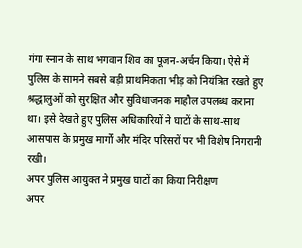गंगा स्नान के साथ भगवान शिव का पूजन-अर्चन किया। ऐसे में पुलिस के सामने सबसे बड़ी प्राथमिकता भीड़ को नियंत्रित रखते हुए श्रद्धालुओं को सुरक्षित और सुविधाजनक माहौल उपलब्ध कराना था। इसे देखते हुए पुलिस अधिकारियों ने घाटों के साथ-साथ आसपास के प्रमुख मार्गों और मंदिर परिसरों पर भी विशेष निगरानी रखी।
अपर पुलिस आयुक्त ने प्रमुख घाटों का किया निरीक्षण
अपर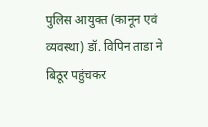पुलिस आयुक्त (कानून एवं व्यवस्था) डॉ. विपिन ताडा ने बिठूर पहुंचकर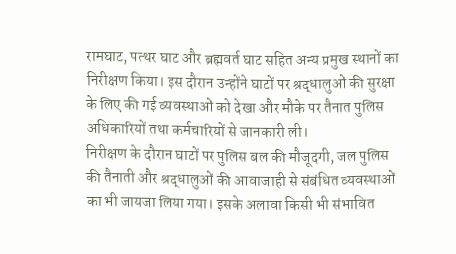रामघाट, पत्थर घाट और ब्रह्मवर्त घाट सहित अन्य प्रमुख स्थानों का निरीक्षण किया। इस दौरान उन्होंने घाटों पर श्रद्धालुओं की सुरक्षा के लिए की गई व्यवस्थाओं को देखा और मौके पर तैनात पुलिस अधिकारियों तथा कर्मचारियों से जानकारी ली।
निरीक्षण के दौरान घाटों पर पुलिस बल की मौजूदगी, जल पुलिस की तैनाती और श्रद्धालुओं की आवाजाही से संबंधित व्यवस्थाओं का भी जायजा लिया गया। इसके अलावा किसी भी संभावित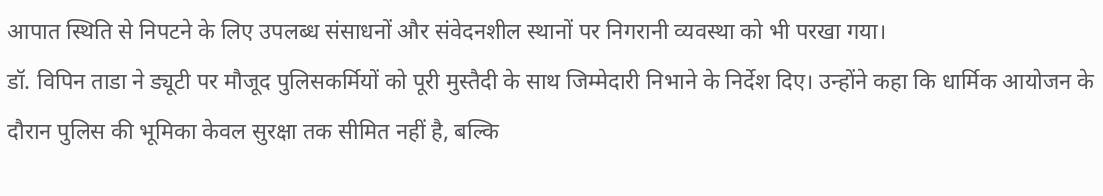आपात स्थिति से निपटने के लिए उपलब्ध संसाधनों और संवेदनशील स्थानों पर निगरानी व्यवस्था को भी परखा गया।
डॉ. विपिन ताडा ने ड्यूटी पर मौजूद पुलिसकर्मियों को पूरी मुस्तैदी के साथ जिम्मेदारी निभाने के निर्देश दिए। उन्होंने कहा कि धार्मिक आयोजन के दौरान पुलिस की भूमिका केवल सुरक्षा तक सीमित नहीं है, बल्कि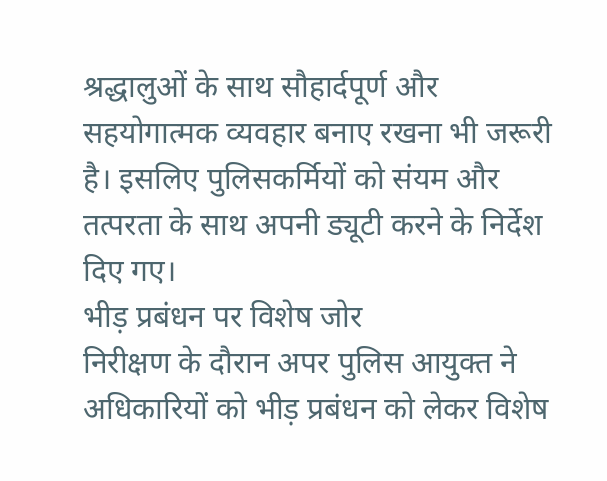श्रद्धालुओं के साथ सौहार्दपूर्ण और सहयोगात्मक व्यवहार बनाए रखना भी जरूरी है। इसलिए पुलिसकर्मियों को संयम और तत्परता के साथ अपनी ड्यूटी करने के निर्देश दिए गए।
भीड़ प्रबंधन पर विशेष जोर
निरीक्षण के दौरान अपर पुलिस आयुक्त ने अधिकारियों को भीड़ प्रबंधन को लेकर विशेष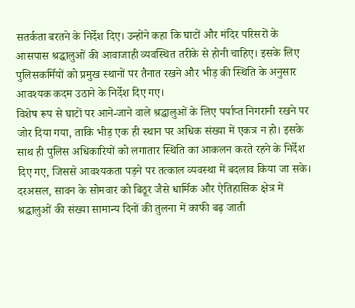सतर्कता बरतने के निर्देश दिए। उन्होंने कहा कि घाटों और मंदिर परिसरों के आसपास श्रद्धालुओं की आवाजाही व्यवस्थित तरीके से होनी चाहिए। इसके लिए पुलिसकर्मियों को प्रमुख स्थानों पर तैनात रखने और भीड़ की स्थिति के अनुसार आवश्यक कदम उठाने के निर्देश दिए गए।
विशेष रूप से घाटों पर आने-जाने वाले श्रद्धालुओं के लिए पर्याप्त निगरानी रखने पर जोर दिया गया, ताकि भीड़ एक ही स्थान पर अधिक संख्या में एकत्र न हो। इसके साथ ही पुलिस अधिकारियों को लगातार स्थिति का आकलन करते रहने के निर्देश दिए गए, जिससे आवश्यकता पड़ने पर तत्काल व्यवस्था में बदलाव किया जा सके।
दरअसल, सावन के सोमवार को बिठूर जैसे धार्मिक और ऐतिहासिक क्षेत्र में श्रद्धालुओं की संख्या सामान्य दिनों की तुलना में काफी बढ़ जाती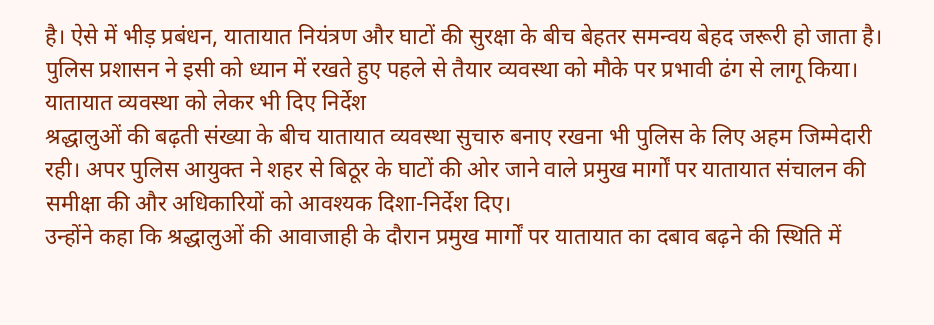है। ऐसे में भीड़ प्रबंधन, यातायात नियंत्रण और घाटों की सुरक्षा के बीच बेहतर समन्वय बेहद जरूरी हो जाता है। पुलिस प्रशासन ने इसी को ध्यान में रखते हुए पहले से तैयार व्यवस्था को मौके पर प्रभावी ढंग से लागू किया।
यातायात व्यवस्था को लेकर भी दिए निर्देश
श्रद्धालुओं की बढ़ती संख्या के बीच यातायात व्यवस्था सुचारु बनाए रखना भी पुलिस के लिए अहम जिम्मेदारी रही। अपर पुलिस आयुक्त ने शहर से बिठूर के घाटों की ओर जाने वाले प्रमुख मार्गों पर यातायात संचालन की समीक्षा की और अधिकारियों को आवश्यक दिशा-निर्देश दिए।
उन्होंने कहा कि श्रद्धालुओं की आवाजाही के दौरान प्रमुख मार्गों पर यातायात का दबाव बढ़ने की स्थिति में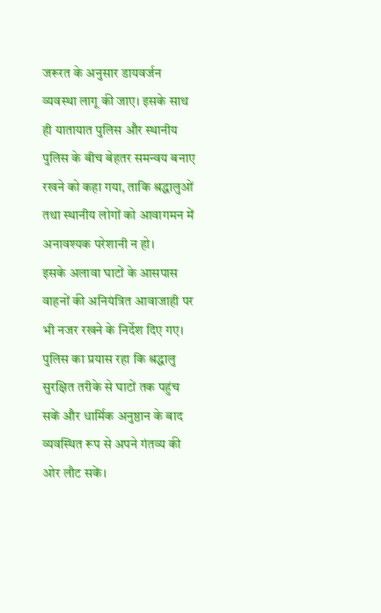जरूरत के अनुसार डायवर्जन व्यवस्था लागू की जाए। इसके साथ ही यातायात पुलिस और स्थानीय पुलिस के बीच बेहतर समन्वय बनाए रखने को कहा गया, ताकि श्रद्धालुओं तथा स्थानीय लोगों को आवागमन में अनावश्यक परेशानी न हो।
इसके अलावा घाटों के आसपास वाहनों की अनियंत्रित आवाजाही पर भी नजर रखने के निर्देश दिए गए। पुलिस का प्रयास रहा कि श्रद्धालु सुरक्षित तरीके से घाटों तक पहुंच सकें और धार्मिक अनुष्ठान के बाद व्यवस्थित रूप से अपने गंतव्य की ओर लौट सकें।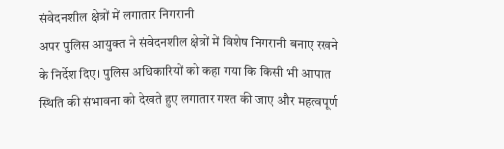संवेदनशील क्षेत्रों में लगातार निगरानी
अपर पुलिस आयुक्त ने संवेदनशील क्षेत्रों में विशेष निगरानी बनाए रखने के निर्देश दिए। पुलिस अधिकारियों को कहा गया कि किसी भी आपात स्थिति की संभावना को देखते हुए लगातार गश्त की जाए और महत्वपूर्ण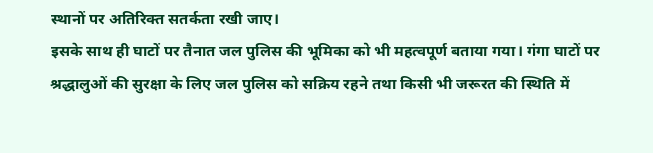स्थानों पर अतिरिक्त सतर्कता रखी जाए।
इसके साथ ही घाटों पर तैनात जल पुलिस की भूमिका को भी महत्वपूर्ण बताया गया। गंगा घाटों पर श्रद्धालुओं की सुरक्षा के लिए जल पुलिस को सक्रिय रहने तथा किसी भी जरूरत की स्थिति में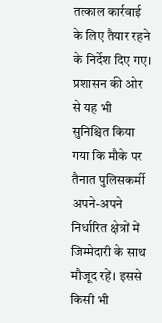तत्काल कार्रवाई के लिए तैयार रहने के निर्देश दिए गए।
प्रशासन की ओर से यह भी सुनिश्चित किया गया कि मौके पर तैनात पुलिसकर्मी अपने-अपने निर्धारित क्षेत्रों में जिम्मेदारी के साथ मौजूद रहें। इससे किसी भी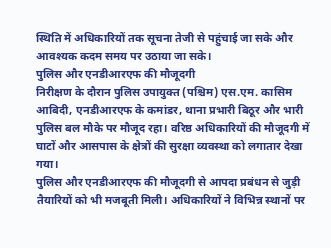स्थिति में अधिकारियों तक सूचना तेजी से पहुंचाई जा सके और आवश्यक कदम समय पर उठाया जा सके।
पुलिस और एनडीआरएफ की मौजूदगी
निरीक्षण के दौरान पुलिस उपायुक्त (पश्चिम) एस.एम. कासिम आबिदी, एनडीआरएफ के कमांडर, थाना प्रभारी बिठूर और भारी पुलिस बल मौके पर मौजूद रहा। वरिष्ठ अधिकारियों की मौजूदगी में घाटों और आसपास के क्षेत्रों की सुरक्षा व्यवस्था को लगातार देखा गया।
पुलिस और एनडीआरएफ की मौजूदगी से आपदा प्रबंधन से जुड़ी तैयारियों को भी मजबूती मिली। अधिकारियों ने विभिन्न स्थानों पर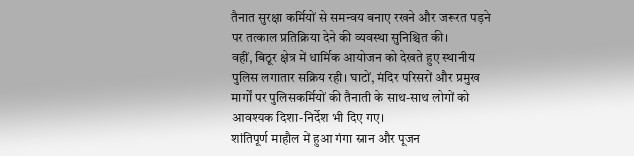तैनात सुरक्षा कर्मियों से समन्वय बनाए रखने और जरूरत पड़ने पर तत्काल प्रतिक्रिया देने की व्यवस्था सुनिश्चित की।
वहीं, बिठूर क्षेत्र में धार्मिक आयोजन को देखते हुए स्थानीय पुलिस लगातार सक्रिय रही। घाटों, मंदिर परिसरों और प्रमुख मार्गों पर पुलिसकर्मियों की तैनाती के साथ-साथ लोगों को आवश्यक दिशा-निर्देश भी दिए गए।
शांतिपूर्ण माहौल में हुआ गंगा स्नान और पूजन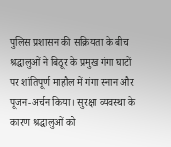पुलिस प्रशासन की सक्रियता के बीच श्रद्धालुओं ने बिठूर के प्रमुख गंगा घाटों पर शांतिपूर्ण माहौल में गंगा स्नान और पूजन-अर्चन किया। सुरक्षा व्यवस्था के कारण श्रद्धालुओं को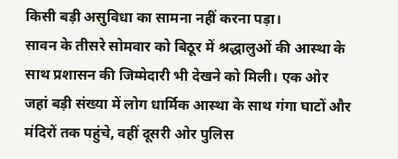किसी बड़ी असुविधा का सामना नहीं करना पड़ा।
सावन के तीसरे सोमवार को बिठूर में श्रद्धालुओं की आस्था के साथ प्रशासन की जिम्मेदारी भी देखने को मिली। एक ओर जहां बड़ी संख्या में लोग धार्मिक आस्था के साथ गंगा घाटों और मंदिरों तक पहुंचे, वहीं दूसरी ओर पुलिस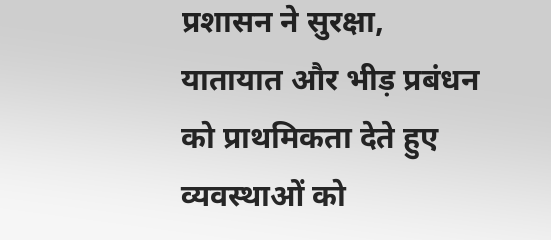प्रशासन ने सुरक्षा, यातायात और भीड़ प्रबंधन को प्राथमिकता देते हुए व्यवस्थाओं को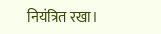नियंत्रित रखा।